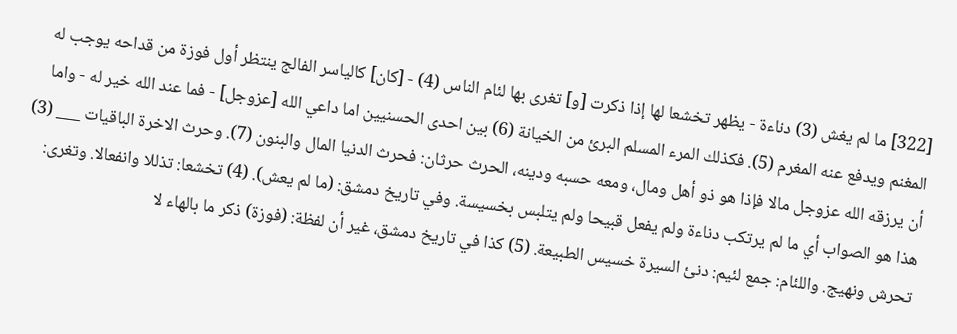[322] ما لم يغش (3) دناءة - يظهر تخشعا لها إذا ذكرت [و] تغرى بها لئام الناس (4) - [كان] كالياسر الفالج ينتظر أول فوزة من قداحه يوجب له المغنم ويدفع عنه المغرم (5). فكذلك المرء المسلم البرئ من الخيانة (6) بين احدى الحسنيين اما داعي الله [عزوجل] - فما عند الله خير له - واما أن يرزقه الله عزوجل مالا فإذا هو ذو أهل ومال، ومعه حسبه ودينه، الحرث حرثان: فحرث الدنيا المال والبنون (7). وحرث الاخرة الباقيات ___ (3) هذا هو الصواب أي ما لم يرتكب دناءة ولم يفعل قبيحا ولم يتلبس بخسيسة. وفي تاريخ دمشق: (ما لم يعش). (4) تخشعا: تذللا وانفعالا. وتغرى: تحرش ونهيج. واللئام: جمع لئيم: دنئ السيرة خسيس الطبيعة. (5) كذا في تاريخ دمشق، غير أن لفظة: (فوزة) ذكر ما بالهاء لا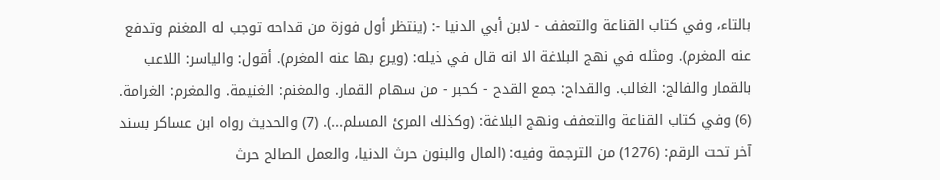بالتاء، وفي كتاب القناعة والتعفف - لابن أبي الدنيا -: (ينتظر أول فوزة من قداحه توجب له المغنم وتدفع عنه المغرم). ومثله في نهج البلاغة الا انه قال في ذيله: (ويرع بها عنه المغرم). أقول: والياسر: اللاعب بالقمار والفالج: الغالب. والقداح: جمع القدح - كحبر - من سهام القمار. والمغنم: الغنيمة. والمغرم: الغرامة. (6) وفي كتاب القناعة والتعفف ونهج البلاغة: (وكذلك المرئ المسلم...). (7) والحديث رواه ابن عساكر بسند آخر تحت الرقم: (1276) من الترجمة وفيه: (المال والبنون حرث الدنيا، والعمل الصالح حرث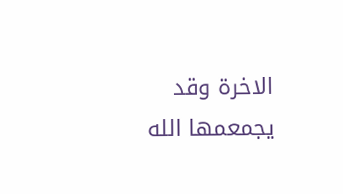الاخرة وقد يجمعمها الله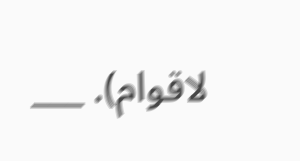لاقوام). ___